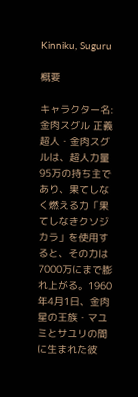Kinniku, Suguru

概要

キャラクター名:金肉スグル 正義超人・金肉スグルは、超人力量95万の持ち主であり、果てしなく燃える力「果てしなきクソジカラ」を使用すると、その力は7000万にまで膨れ上がる。1960年4月1日、金肉星の王族・マユミとサユリの間に生まれた彼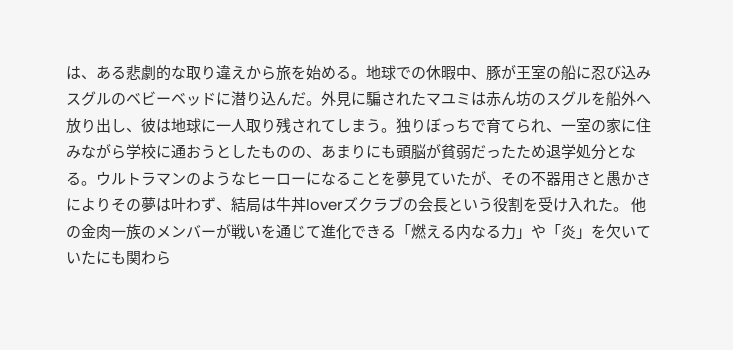は、ある悲劇的な取り違えから旅を始める。地球での休暇中、豚が王室の船に忍び込みスグルのベビーベッドに潜り込んだ。外見に騙されたマユミは赤ん坊のスグルを船外へ放り出し、彼は地球に一人取り残されてしまう。独りぼっちで育てられ、一室の家に住みながら学校に通おうとしたものの、あまりにも頭脳が貧弱だったため退学処分となる。ウルトラマンのようなヒーローになることを夢見ていたが、その不器用さと愚かさによりその夢は叶わず、結局は牛丼loverズクラブの会長という役割を受け入れた。 他の金肉一族のメンバーが戦いを通じて進化できる「燃える内なる力」や「炎」を欠いていたにも関わら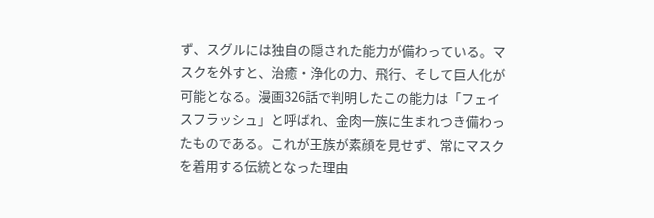ず、スグルには独自の隠された能力が備わっている。マスクを外すと、治癒・浄化の力、飛行、そして巨人化が可能となる。漫画326話で判明したこの能力は「フェイスフラッシュ」と呼ばれ、金肉一族に生まれつき備わったものである。これが王族が素顔を見せず、常にマスクを着用する伝統となった理由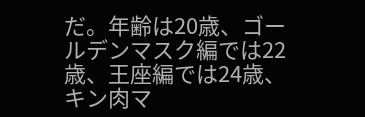だ。年齢は20歳、ゴールデンマスク編では22歳、王座編では24歳、キン肉マ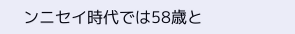ンニセイ時代では58歳と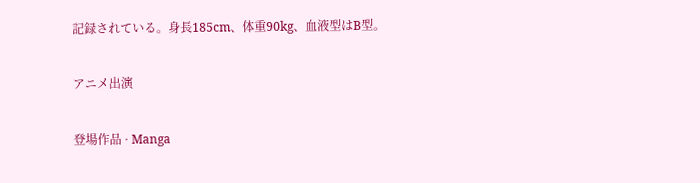記録されている。身長185cm、体重90kg、血液型はB型。

アニメ出演

登場作品 · Manga